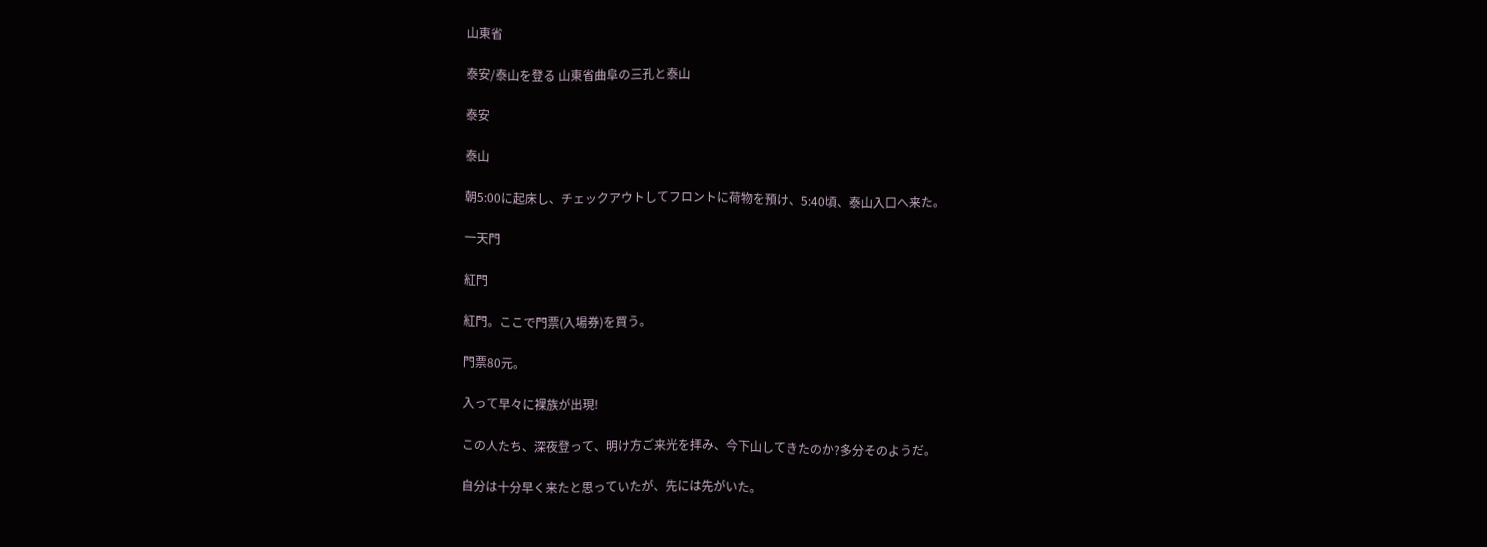山東省

泰安/泰山を登る 山東省曲阜の三孔と泰山

泰安

泰山

朝5:00に起床し、チェックアウトしてフロントに荷物を預け、5:40頃、泰山入口へ来た。

一天門

紅門

紅門。ここで門票(入場券)を買う。

門票80元。

入って早々に裸族が出現!

この人たち、深夜登って、明け方ご来光を拝み、今下山してきたのか?多分そのようだ。

自分は十分早く来たと思っていたが、先には先がいた。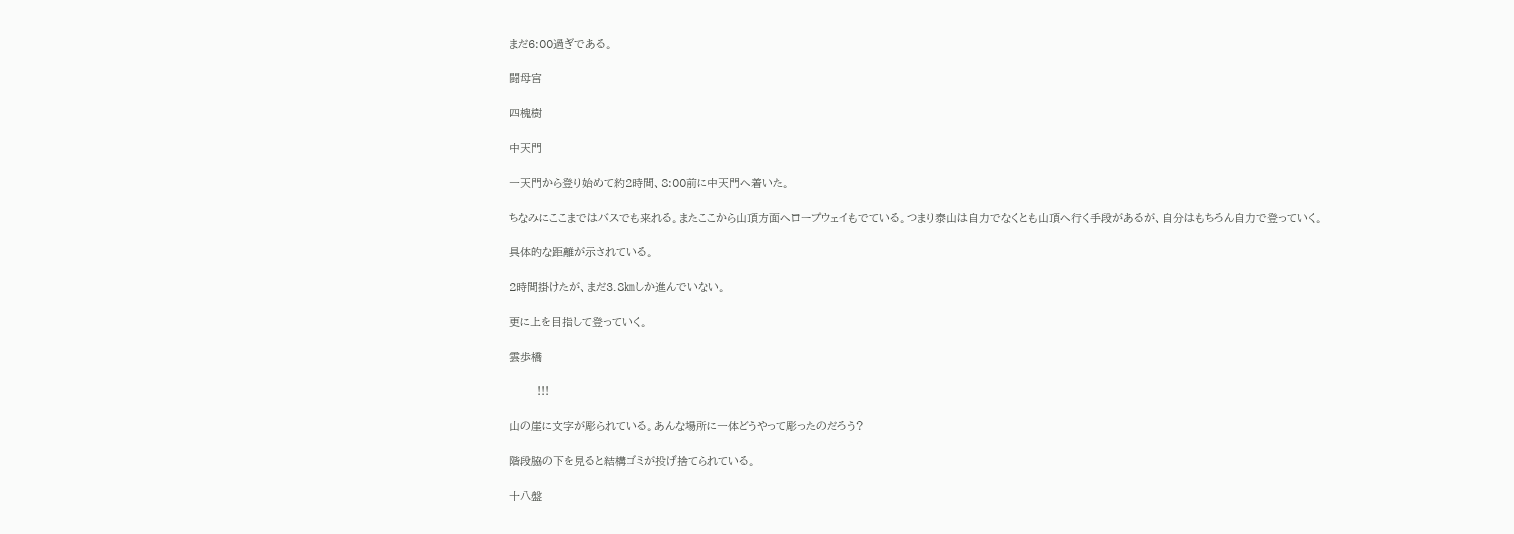まだ6:00過ぎである。

闘母宮

四槐樹

中天門

一天門から登り始めて約2時間、8:00前に中天門へ着いた。

ちなみにここまではバスでも来れる。またここから山頂方面へロープウェイもでている。つまり泰山は自力でなくとも山頂へ行く手段があるが、自分はもちろん自力で登っていく。

具体的な距離が示されている。

2時間掛けたが、まだ3.8㎞しか進んでいない。

更に上を目指して登っていく。

雲歩橋

       !!!

山の崖に文字が彫られている。あんな場所に一体どうやって彫ったのだろう?

階段脇の下を見ると結構ゴミが投げ捨てられている。

十八盤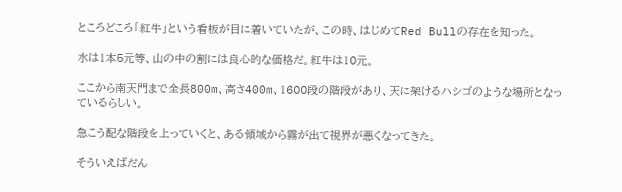ところどころ「紅牛」という看板が目に着いていたが、この時、はじめてRed Bullの存在を知った。

水は1本5元等、山の中の割には良心的な価格だ。紅牛は10元。

ここから南天門まで全長800m、高さ400m、1600段の階段があり、天に架けるハシゴのような場所となっているらしい。

急こう配な階段を上っていくと、ある領域から霧が出て視界が悪くなってきた。

そういえばだん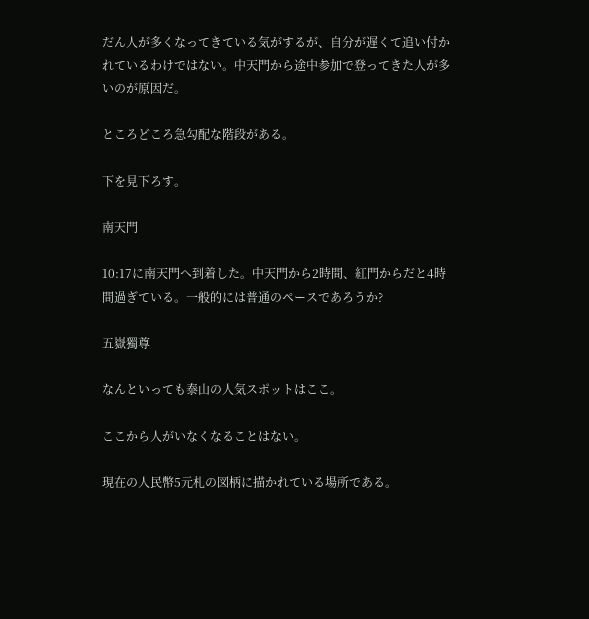だん人が多くなってきている気がするが、自分が遅くて追い付かれているわけではない。中天門から途中参加で登ってきた人が多いのが原因だ。

ところどころ急勾配な階段がある。

下を見下ろす。

南天門

10:17に南天門へ到着した。中天門から2時間、紅門からだと4時間過ぎている。一般的には普通のペースであろうか?

五嶽獨尊

なんといっても泰山の人気スポットはここ。

ここから人がいなくなることはない。

現在の人民幣5元札の図柄に描かれている場所である。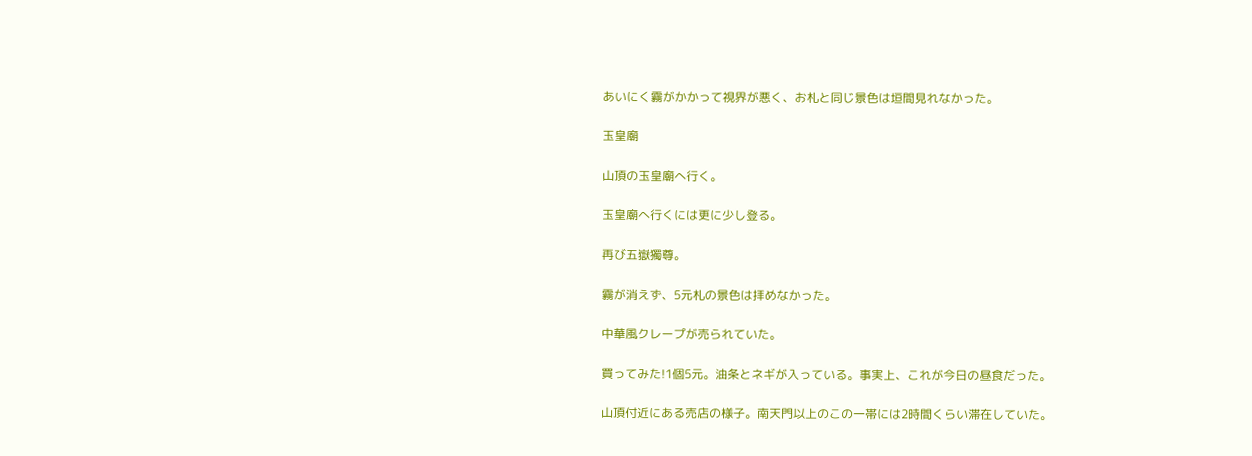あいにく霧がかかって視界が悪く、お札と同じ景色は垣間見れなかった。

玉皇廟

山頂の玉皇廟へ行く。

玉皇廟へ行くには更に少し登る。

再び五嶽獨尊。

霧が消えず、5元札の景色は拝めなかった。

中華風クレープが売られていた。

買ってみた!1個5元。油条とネギが入っている。事実上、これが今日の昼食だった。

山頂付近にある売店の様子。南天門以上のこの一帯には2時間くらい滞在していた。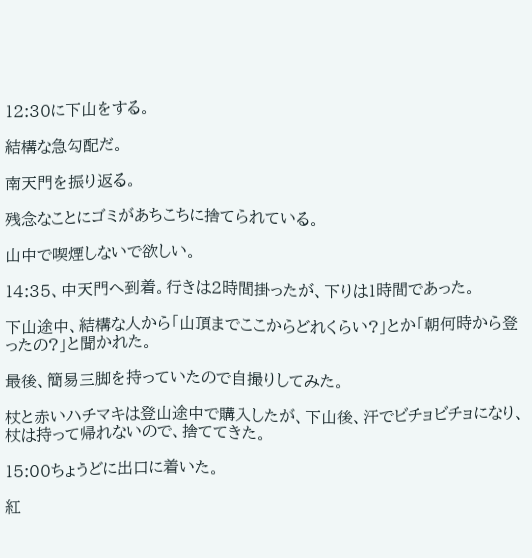12:30に下山をする。

結構な急勾配だ。

南天門を振り返る。

残念なことにゴミがあちこちに捨てられている。

山中で喫煙しないで欲しい。

14:35、中天門へ到着。行きは2時間掛ったが、下りは1時間であった。

下山途中、結構な人から「山頂までここからどれくらい?」とか「朝何時から登ったの?」と聞かれた。

最後、簡易三脚を持っていたので自撮りしてみた。

杖と赤いハチマキは登山途中で購入したが、下山後、汗でビチョビチョになり、杖は持って帰れないので、捨ててきた。

15:00ちょうどに出口に着いた。

紅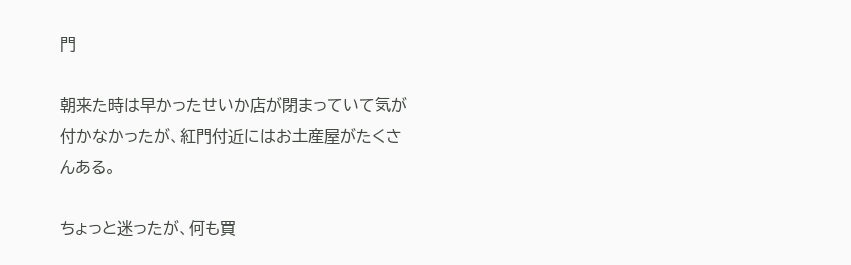門

朝来た時は早かったせいか店が閉まっていて気が付かなかったが、紅門付近にはお土産屋がたくさんある。

ちょっと迷ったが、何も買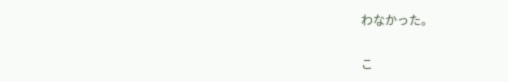わなかった。

こ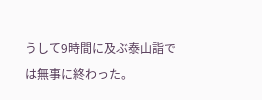うして9時間に及ぶ泰山詣では無事に終わった。